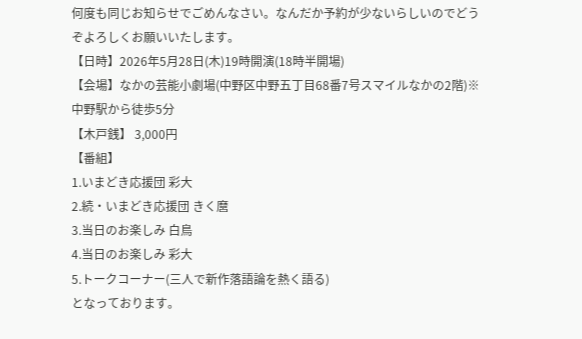何度も同じお知らせでごめんなさい。なんだか予約が少ないらしいのでどうぞよろしくお願いいたします。
【日時】2026年5月28日(木)19時開演(18時半開場)
【会場】なかの芸能小劇場(中野区中野五丁目68番7号スマイルなかの2階)※中野駅から徒歩5分
【木戸銭】 3,000円
【番組】
1.いまどき応援団 彩大
2.続・いまどき応援団 きく麿
3.当日のお楽しみ 白鳥
4.当日のお楽しみ 彩大
5.トークコーナー(三人で新作落語論を熱く語る)
となっております。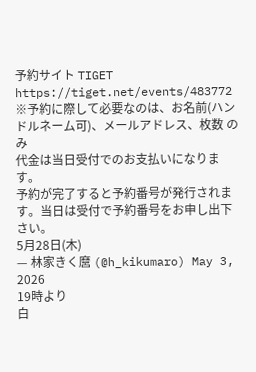予約サイト TIGET https://tiget.net/events/483772
※予約に際して必要なのは、お名前(ハンドルネーム可)、メールアドレス、枚数 のみ
代金は当日受付でのお支払いになります。
予約が完了すると予約番号が発行されます。当日は受付で予約番号をお申し出下さい。
5月28日(木)
— 林家きく麿 (@h_kikumaro) May 3, 2026
19時より
白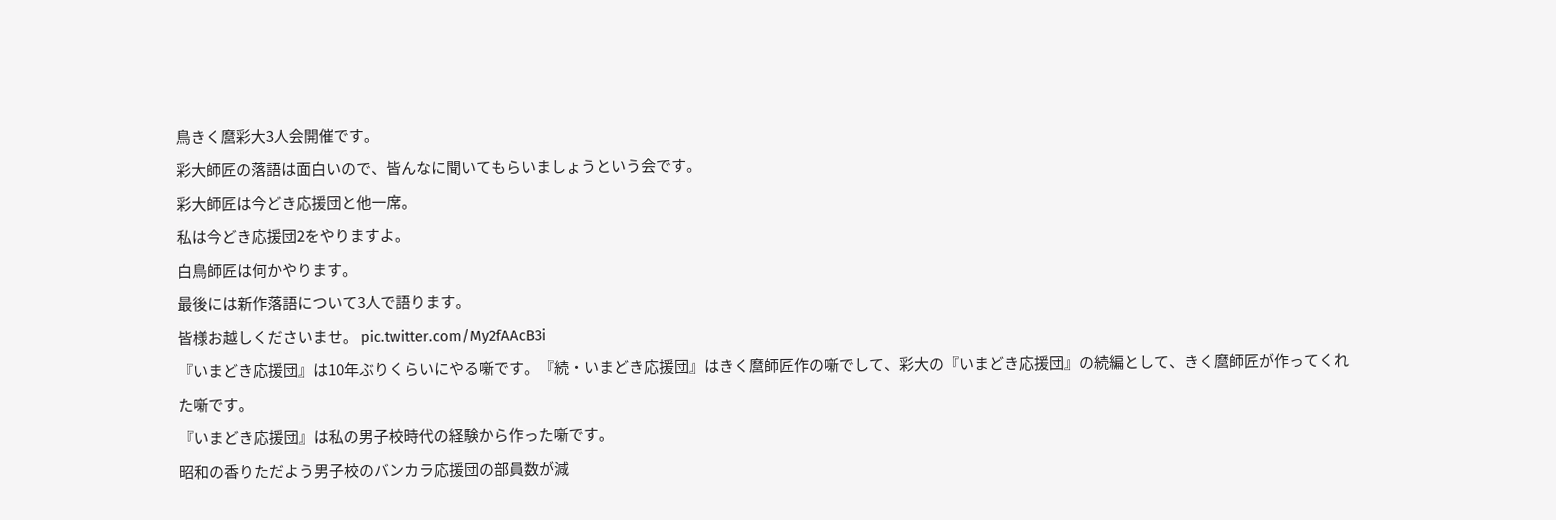鳥きく麿彩大3人会開催です。
彩大師匠の落語は面白いので、皆んなに聞いてもらいましょうという会です。
彩大師匠は今どき応援団と他一席。
私は今どき応援団2をやりますよ。
白鳥師匠は何かやります。
最後には新作落語について3人で語ります。
皆様お越しくださいませ。 pic.twitter.com/My2fAAcB3i
『いまどき応援団』は10年ぶりくらいにやる噺です。『続・いまどき応援団』はきく麿師匠作の噺でして、彩大の『いまどき応援団』の続編として、きく麿師匠が作ってくれた噺です。
『いまどき応援団』は私の男子校時代の経験から作った噺です。
昭和の香りただよう男子校のバンカラ応援団の部員数が減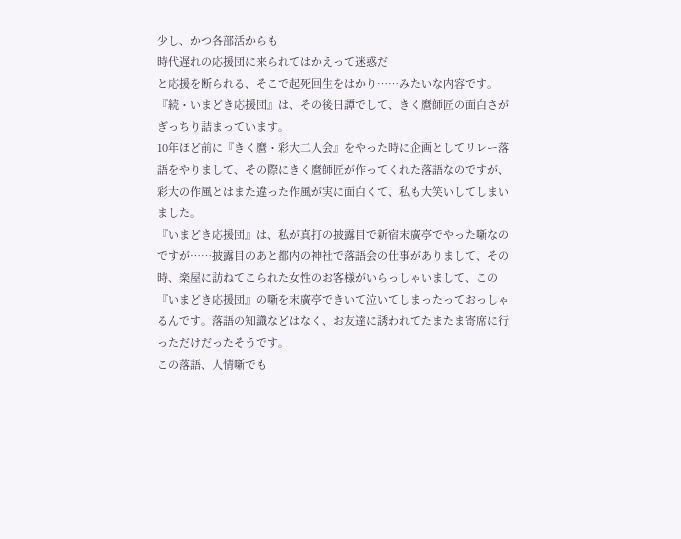少し、かつ各部活からも
時代遅れの応援団に来られてはかえって迷惑だ
と応援を断られる、そこで起死回生をはかり……みたいな内容です。
『続・いまどき応援団』は、その後日譚でして、きく麿師匠の面白さがぎっちり詰まっています。
10年ほど前に『きく麿・彩大二人会』をやった時に企画としてリレー落語をやりまして、その際にきく麿師匠が作ってくれた落語なのですが、彩大の作風とはまた違った作風が実に面白くて、私も大笑いしてしまいました。
『いまどき応援団』は、私が真打の披露目で新宿末廣亭でやった噺なのですが……披露目のあと都内の神社で落語会の仕事がありまして、その時、楽屋に訪ねてこられた女性のお客様がいらっしゃいまして、この『いまどき応援団』の噺を末廣亭できいて泣いてしまったっておっしゃるんです。落語の知識などはなく、お友達に誘われてたまたま寄席に行っただけだったそうです。
この落語、人情噺でも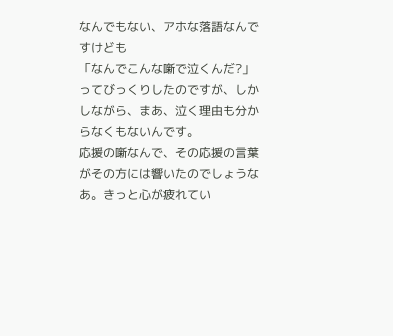なんでもない、アホな落語なんですけども
「なんでこんな噺で泣くんだ?」ってびっくりしたのですが、しかしながら、まあ、泣く理由も分からなくもないんです。
応援の噺なんで、その応援の言葉がその方には響いたのでしょうなあ。きっと心が疲れてい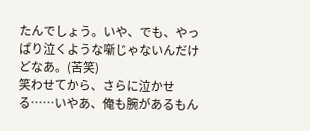たんでしょう。いや、でも、やっぱり泣くような噺じゃないんだけどなあ。(苦笑)
笑わせてから、さらに泣かせる……いやあ、俺も腕があるもん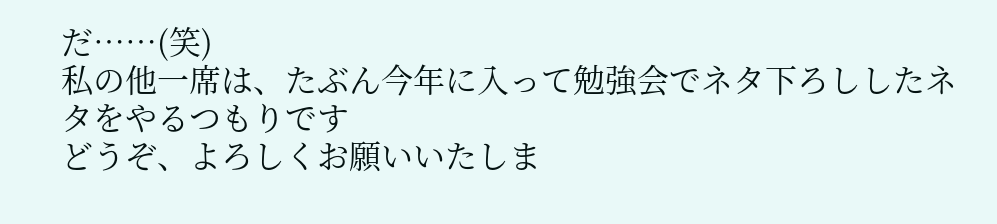だ……(笑)
私の他一席は、たぶん今年に入って勉強会でネタ下ろししたネタをやるつもりです
どうぞ、よろしくお願いいたしま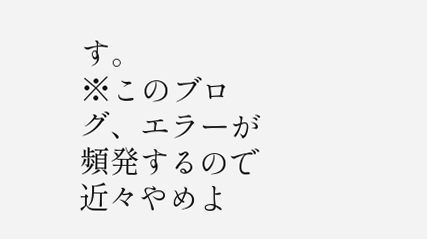す。
※このブログ、エラーが頻発するので近々やめよ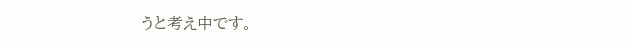うと考え中です。